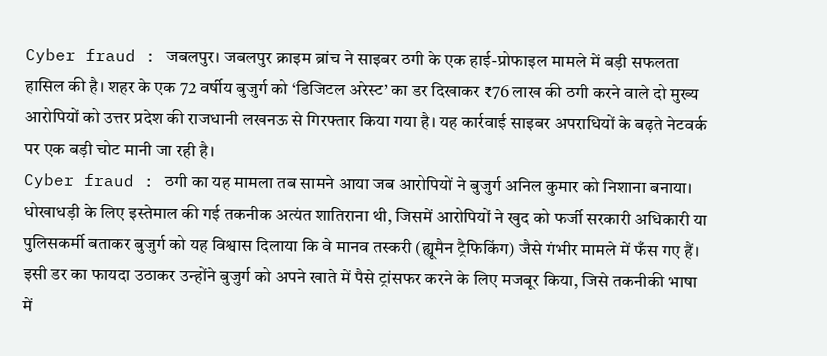Cyber fraud : जबलपुर। जबलपुर क्राइम ब्रांच ने साइबर ठगी के एक हाई-प्रोफाइल मामले में बड़ी सफलता हासिल की है। शहर के एक 72 वर्षीय बुजुर्ग को ‘डिजिटल अरेस्ट’ का डर दिखाकर ₹76 लाख की ठगी करने वाले दो मुख्य आरोपियों को उत्तर प्रदेश की राजधानी लखनऊ से गिरफ्तार किया गया है। यह कार्रवाई साइबर अपराधियों के बढ़ते नेटवर्क पर एक बड़ी चोट मानी जा रही है।
Cyber fraud : ठगी का यह मामला तब सामने आया जब आरोपियों ने बुजुर्ग अनिल कुमार को निशाना बनाया। धोखाधड़ी के लिए इस्तेमाल की गई तकनीक अत्यंत शातिराना थी, जिसमें आरोपियों ने खुद को फर्जी सरकारी अधिकारी या पुलिसकर्मी बताकर बुजुर्ग को यह विश्वास दिलाया कि वे मानव तस्करी (ह्यूमैन ट्रैफिकिंग) जैसे गंभीर मामले में फँस गए हैं। इसी डर का फायदा उठाकर उन्होंने बुजुर्ग को अपने खाते में पैसे ट्रांसफर करने के लिए मजबूर किया, जिसे तकनीकी भाषा में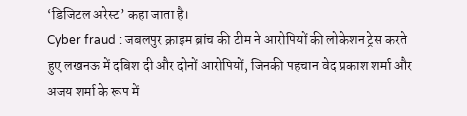‘डिजिटल अरेस्ट’ कहा जाता है।
Cyber fraud : जबलपुर क्राइम ब्रांच की टीम ने आरोपियों की लोकेशन ट्रेस करते हुए लखनऊ में दबिश दी और दोनों आरोपियों, जिनकी पहचान वेद प्रकाश शर्मा और अजय शर्मा के रूप में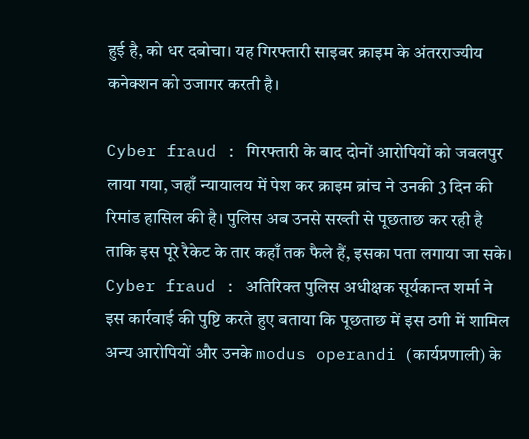हुई है, को धर दबोचा। यह गिरफ्तारी साइबर क्राइम के अंतरराज्यीय कनेक्शन को उजागर करती है।

Cyber fraud : गिरफ्तारी के बाद दोनों आरोपियों को जबलपुर लाया गया, जहाँ न्यायालय में पेश कर क्राइम ब्रांच ने उनकी 3 दिन की रिमांड हासिल की है। पुलिस अब उनसे सख्ती से पूछताछ कर रही है ताकि इस पूरे रैकेट के तार कहाँ तक फैले हैं, इसका पता लगाया जा सके।
Cyber fraud : अतिरिक्त पुलिस अधीक्षक सूर्यकान्त शर्मा ने इस कार्रवाई की पुष्टि करते हुए बताया कि पूछताछ में इस ठगी में शामिल अन्य आरोपियों और उनके modus operandi (कार्यप्रणाली) के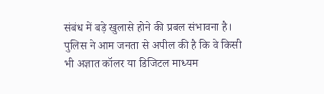संबंध में बड़े खुलासे होने की प्रबल संभावना है। पुलिस ने आम जनता से अपील की है कि वे किसी भी अज्ञात कॉलर या डिजिटल माध्यम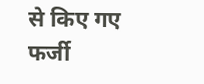से किए गए फर्जी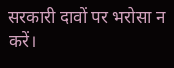सरकारी दावों पर भरोसा न करें।